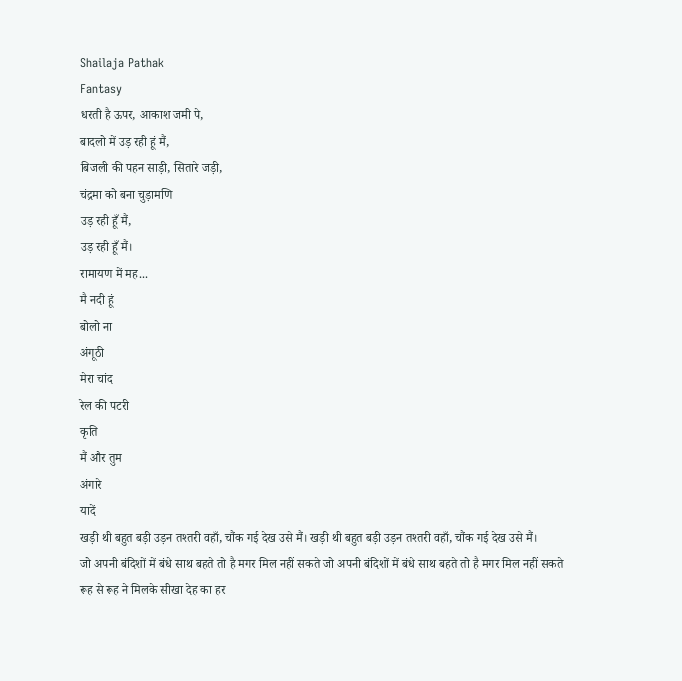Shailaja Pathak
Fantasy
धरती है ऊपर, आकाश जमी पे,
बादलो में उड़ रही हूं मैं,
बिजली की पहन साड़ी, सितारे जड़ी,
चंद्रमा को बना चुड़ामणि
उड़ रही हूँ मैं,
उड़ रही हूँ मैं।
रामायण में मह...
मै नदी हूं
बोलो ना
अंगूठी
मेरा चांद
रेल की पटरी
कृति
मैं और तुम
अंगारे
यादें
खड़ी थी बहुत बड़ी उड़न तश्तरी वहाँ, चौंक गई देख उसे मैं। खड़ी थी बहुत बड़ी उड़न तश्तरी वहाँ, चौंक गई देख उसे मैं।
जो अपनी बंदिशों में बंधे साथ बहते तो है मगर मिल नहीं सकते जो अपनी बंदिशों में बंधे साथ बहते तो है मगर मिल नहीं सकते
रूह से रूह ने मिलके सीखा देह का हर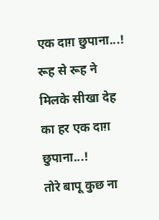एक दाग़ छुपाना...! रूह से रूह ने मिलके सीखा देह का हर एक दाग़ छुपाना...!
तोरे बापू कुछ ना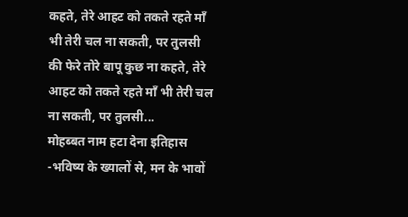कहते, तेरे आहट को तकते रहते माँ भी तेरी चल ना सकती, पर तुलसी की फेरे तोरे बापू कुछ ना कहते, तेरे आहट को तकते रहते माँ भी तेरी चल ना सकती, पर तुलसी...
मोहब्बत नाम हटा देना इतिहास -भविष्य के ख्यालों से, मन के भावों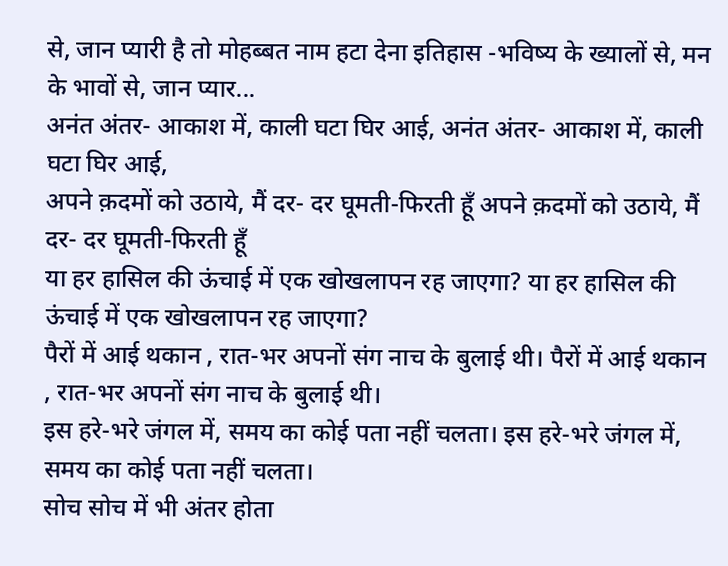से, जान प्यारी है तो मोहब्बत नाम हटा देना इतिहास -भविष्य के ख्यालों से, मन के भावों से, जान प्यार...
अनंत अंतर- आकाश में, काली घटा घिर आई, अनंत अंतर- आकाश में, काली घटा घिर आई,
अपने क़दमों को उठाये, मैं दर- दर घूमती-फिरती हूँ अपने क़दमों को उठाये, मैं दर- दर घूमती-फिरती हूँ
या हर हासिल की ऊंचाई में एक खोखलापन रह जाएगा? या हर हासिल की ऊंचाई में एक खोखलापन रह जाएगा?
पैरों में आई थकान , रात-भर अपनों संग नाच के बुलाई थी। पैरों में आई थकान , रात-भर अपनों संग नाच के बुलाई थी।
इस हरे-भरे जंगल में, समय का कोई पता नहीं चलता। इस हरे-भरे जंगल में, समय का कोई पता नहीं चलता।
सोच सोच में भी अंतर होता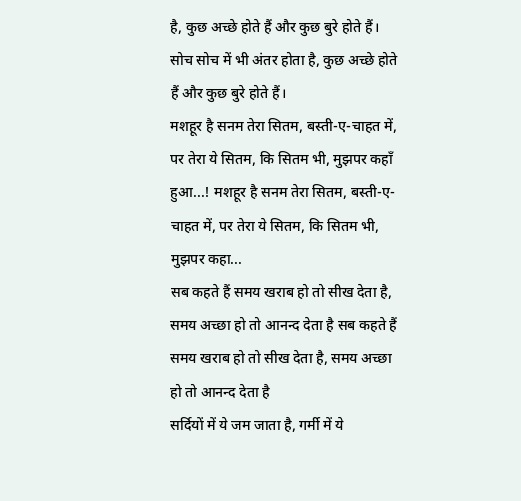है, कुछ अच्छे होते हैं और कुछ बुरे होते हैं। सोच सोच में भी अंतर होता है, कुछ अच्छे होते हैं और कुछ बुरे होते हैं।
मशहूर है सनम तेरा सितम, बस्ती-ए-चाहत में, पर तेरा ये सितम, कि सितम भी, मुझपर कहाँ हुआ...! मशहूर है सनम तेरा सितम, बस्ती-ए-चाहत में, पर तेरा ये सितम, कि सितम भी, मुझपर कहा...
सब कहते हैं समय खराब हो तो सीख देता है, समय अच्छा हो तो आनन्द देता है सब कहते हैं समय खराब हो तो सीख देता है, समय अच्छा हो तो आनन्द देता है
सर्दियों में ये जम जाता है, गर्मी में ये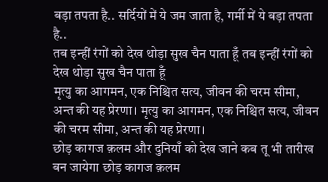बड़ा तपता है.. सर्दियों में ये जम जाता है, गर्मी में ये बड़ा तपता है..
तब इन्हीं रंगों को देख थोड़ा सुख चैन पाता हूँ तब इन्हीं रंगों को देख थोड़ा सुख चैन पाता हूँ
मृत्यु का आगमन, एक निश्चित सत्य, जीवन की चरम सीमा, अन्त की यह प्रेरणा। मृत्यु का आगमन, एक निश्चित सत्य, जीवन की चरम सीमा, अन्त की यह प्रेरणा।
छोड़ कागज क़लम और दुनियाँ को देख जाने कब तू भी तारीख बन जायेगा छोड़ कागज क़लम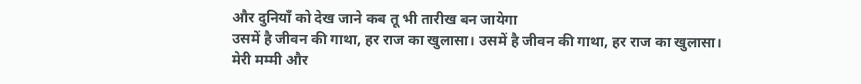और दुनियाँ को देख जाने कब तू भी तारीख बन जायेगा
उसमें है जीवन की गाथा, हर राज का खुलासा। उसमें है जीवन की गाथा, हर राज का खुलासा।
मेरी मम्मी और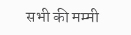सभी की मम्मी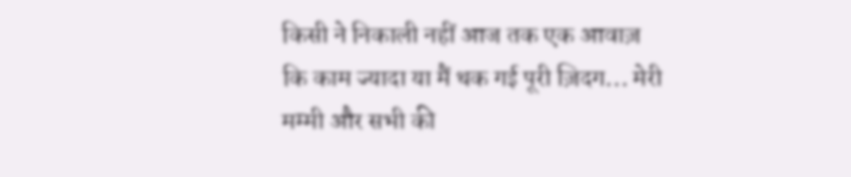किसी ने निकाली नहीं आज तक एक आवाज़ कि काम ज्यादा या मैं थक गई पूरी ज़िदग... मेरी मम्मी और सभी की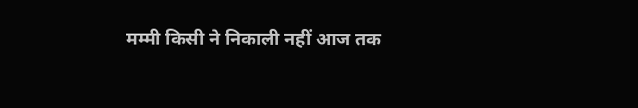मम्मी किसी ने निकाली नहीं आज तक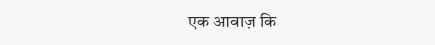एक आवाज़ कि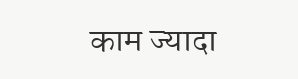काम ज्यादा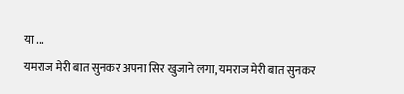या ...
यमराज मेरी बात सुनकर अपना सिर खुजाने लगा, यमराज मेरी बात सुनकर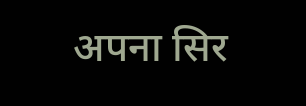अपना सिर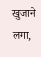खुजाने लगा,